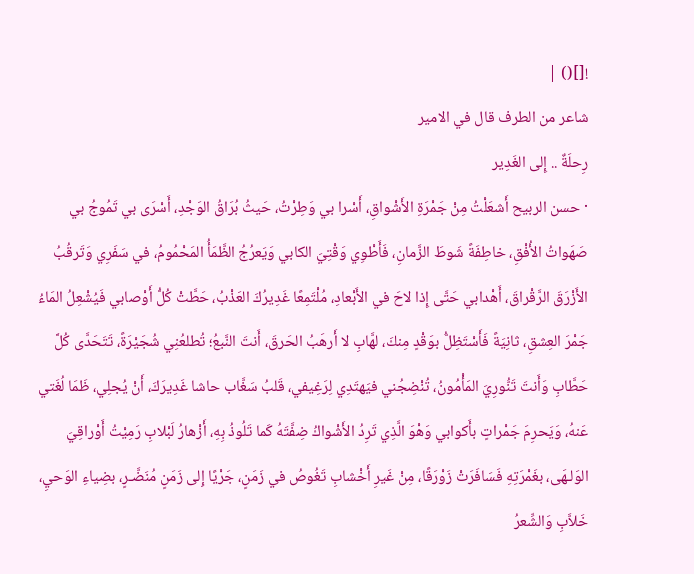![]() |
شاعر من الطرف قال في الامير
رِحلَةٌ .. إِلى الغَدِير
· حسن الربيح أَشعَلْتُ مِنْ جَمْرَةِ الأَشْواقِ، أَسْرا بي وَطِرْتُ، حَيثُ بُرَاقُ الوَجْدِ، أَسْرَى بي تَمُوجُ بي صَهَواتُ الأُفْقِ، خاطِفَةً شَوطَ الزَّمانِ، فَأَطْوِي وَقْتِيَ الكابي وَيَعرُجُ الظَّمَأُ المَحْمُومُ، في سَفَرِي وَتَرقُبُ الأَزْرَقَ الرَّقْراقَ، أَهْدابي حَتَّى إِذا لاحَ في الأَبْعادِ، مُلْتَمِعًا غَدِيرُكَ العَذْبُ، حَطَّتْ كُلُّ أَوْصابي فَيُشْعِلُ المَاءُ جَمْرَ العِشقِ، ثانِيَةً فَأَسْتَظِلُّ بوَقْدٍ مِنكَ، لهَّابِ لا أَرهَبُ الحَرقَ، أَنتَ النَّبعُ؛ تُطلعُنِي شُجَيْرَةً، تَتَحَدَّى كُلَّ حَطَّابِ وَأَنتَ تَنُّورِيَ المَأْمُونُ، تُنْضِجُني فيَهتَدِي لِرَغِيفي، قَلبُ سَغَّاب حاشا غَدِيرَكَ، أَنْ يُجلِي، ظَمَا لُغَتي عَنهُ، وَيَحرِمَ جَمْراتٍ بأَكوابي وَهْوَ الَّذِي تَرِدُ الأَشْواكُ ضِفَّتَهُ كَما تَلُوذُ بِهِ، أَزْهارُ لَبْلابِ رَمِيْتُ أَوْراقِيَ الوَلـهَى، بغَمْرَتِهِ فَسَافَرَتْ زَوْرَقًا، مِنْ غَيرِ أَخْشابِ تَغُوصُ في زَمَنٍ، جَرْيًا إِلى زَمَنٍ مُنَضَّـرٍ، بضِياءِ الوَحيِ، خَلاَّبِ وَالشِّعرُ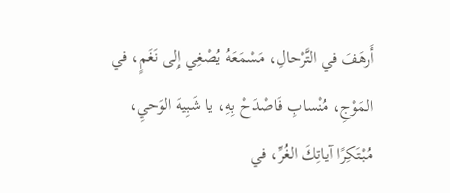أَرهَفَ في التَّرْحالِ، مَسْمَعَهُ يُصْغِي إِلى نَغَمٍ، في المَوْجِ، مُنْسابِ فَاصْدَحْ بِهِ، يا شَبِيهَ الوَحيِ، مُبْتَكِرًا آياتِكَ الغُرِّ، في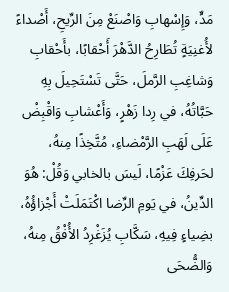مَدٍّ، وَإِسْهابِ وَاصْنَعْ مِنَ الرِّيحِ، أَصْداءً لأُغنِيَةٍ تُطَارِحُ الدَّهْرَ أَحْقابًا، بأَحْقابِ وَشاغِبِ الرَّملَ، حَتَّى تَسْتَحِيلَ بِهِ حَبَّاتُهُ، في رِدا زَهْرٍ، وَأَعْشابِ وَاقْبِضْ عَلَى لَهَبِ الرَّمْضاءِ، مُتَّخِذًا مِنهُ، لحَرفِكَ عَزْمًا، لَيسَ بالخابي وَقُلْ: هُوَ الدِّينُ، في يَومِ الرِّضا اكْتَمَلَتْ أَجْزاؤُهُ، بضِياءٍ فِيهِ، سَكَّابِ يُزَغْرِدُ الأُفْقُ مِنهُ، وَالضُّحَى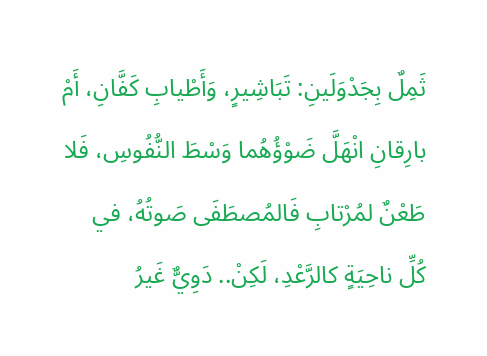ثَمِلٌ بِجَدْوَلَينِ: تَبَاشِيرٍ، وَأَطْيابِ كَفَّانِ، أَمْ بارِقانِ انْهَلَّ ضَوْؤُهُما وَسْطَ النُّفُوسِ، فَلا طَعْنٌ لمُرْتابِ فَالمُصطَفَى صَوتُهُ، في كُلِّ ناحِيَةٍ كالرَّعْدِ، لَكِنْ.. دَوِيٌّ غَيرُ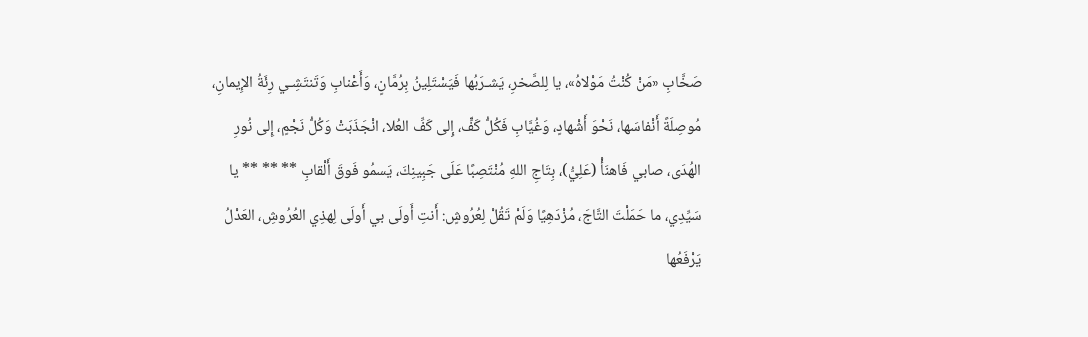صَخَّابِ «مَنْ كُنْتُ مَوْلاهُ»، يا لِلصَّخرِ، يَشـرَبُها فَيَسْتَلِينُ بِرُمَّانٍ، وَأَعْنابِ وَتَنتَشِـي رِئَةُ الإِيمانِ، مُوصِلَةً أَنْفاسَها، نَحْوَ أَشْهادٍ، وَغُيَّابِ فَكُلُّ كَفٍّ، إِلى كَفِّ العُلا، انْجَذَبَتْ وَكُلُّ نَجْمٍ، إِلى نُورِ الهُدَى، صابي فَاهنَأْ (عَلِيُّ)، بِتَاجِ اللهِ مُنْتَصِبًا عَلَى جَبِينِكَ، يَسمُو فَوقَ أَلْقابِ ** ** ** يا سَيِّدِي، ما حَمَلْتَ التَّاجَ، مُزْدَهِيًا وَلَمْ تَقُلْ لِعُرُوشٍ: أَنتِ أَولَى بي أَولَى لِهذِي العُرُوشِ، العَدْلُ يَرْفَعُها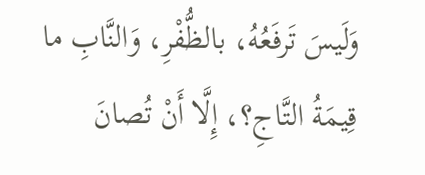وَلَيسَ تَرفَعُهُ، بالظُّفْرِ، وَالنَّابِ ما قِيمَةُ التَّاجِ؟، إِلَّا أَنْ تُصانَ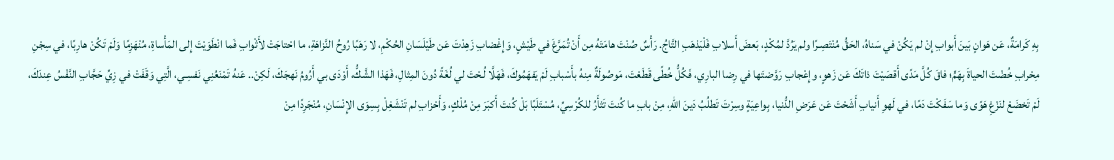بِهِ كَرامَةٌ، عَن هَوانٍ بَينَ أَبوابِ إِنْ لم يَكُنْ في سَناهُ، الحَقُّ مُنْتَصِـرًا ولم يَرُدَّ لمُكْدٍ، بَعضَ أَسلابِ فَلْيَذهَبِ التَّاجُ. رَأْسٌ صُنْتَ هامَتَهُ مِن أَنْ تُمَرَّغَ في طَيْشٍ، وَإِغْضابِ زَهِدْتَ عَن طَيْلَسَانِ الحُكْمِ، لا رَهَبًا رُوحُ النَّزاهَةِ، ما احْتاجَتْ لأَثْوابِ فَما انْطَوَيْتَ إِلى المَأْساةِ، مُنْهَزِمًا وَلَمْ تَكُنْ هارِبًا، في سِجْنِ مِحْرابِ خُضْتَ الحياةَ بِهَمٍّ؛ فاقَ كُلَّ مَدًى أَقصَيْتَ ذاتَكَ عَن زَهوٍ، وإِعْجابِ رَوَّضتَها في رِضا البارِي، فَكُلُّ خُطًى قَطَعْتَ، مَوصُولَةٌ مِنهُ بأَسْبابِ لَمْ يَفهَمُوكَ، فَهَلَّا لُـحْتَ لي لُغَةً دُونَ المِثالِ، فَهَذا الشَّكُّ، أَوْدَى بي أَرُومُ نَهجَكَ، لَكِنْ.. عَنهُ تَمْنَعُنِي نَفسِـي، الَّتِي وَقَفَتْ في زِيِّ حَجَّابِ النَّفْسُ عِندَكَ، لَمْ تَخضَعْ لنَزْغِ هَوًى وَما سَفَكْتَ دَمًا، في لَهوِ أَنيابِ أَشَحْتَ عَن عَرَضِ الدُّنيا، بِواعِيَةٍ وسِرْتَ تَطلُبُ دَينَ اللهِ، مِنْ بابِ ما كُنتَ تَثأَرُ للكُرْسِيِّ، مُسْتَلَبًا بَلْ كُنتَ أَكبَرَ مِنْ مُلْكٍ، وَأَحْزابِ لم تَنْشَغِلْ بِسِوَى الإِنْسَانِ، مُنْجَرِدًا مِنْ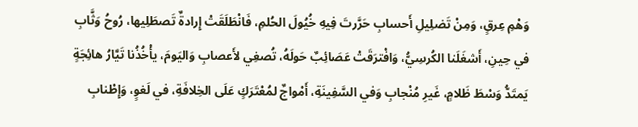وَهْمِ عِرقٍ، وَمِنْ تَضلِيلِ أَحسابِ حَرَّرتَ فِيهِ خُيُولَ الحُلمِ، فَانْطَلَقَتْ إِرادةٌ تَصطَلِيها، رُوحُ وَثَّابِ في حِينِ، أَشغَلَنا الكُرسِيُّ، وَافْترَقَتْ عَصَائِبٌ حَولَهُ، تُصغِي لأَعصابِ وَاليَومَ، يأْخُذُنا تَيَّارُ هائِجَةٍ يَمتَدُّ وَسْطَ ظَلامٍ، غَيرِ مُنْجابِ وَفي السَّفِينَةِ، أَمْواجٌ لمُعْتَرَكٍ عَلَى الخِلافَةِ، في لَغوٍ، وَإِطْنابِ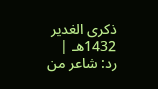ذكرى الغدير 1432هـ |
رد: شاعر من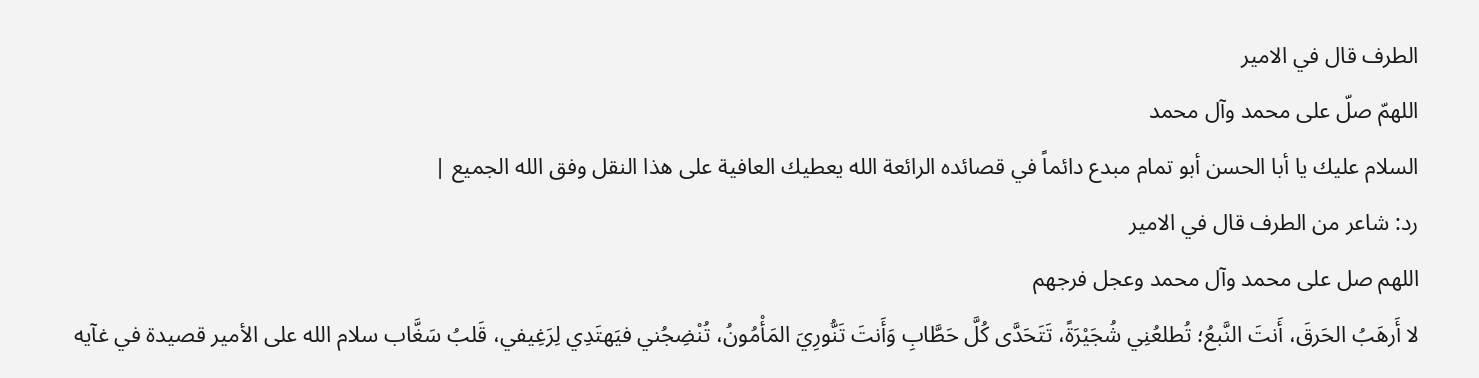الطرف قال في الامير
اللهمّ صلّ على محمد وآل محمد
السلام عليك يا أبا الحسن أبو تمام مبدع دائماً في قصائده الرائعة الله يعطيك العافية على هذا النقل وفق الله الجميع |
رد: شاعر من الطرف قال في الامير
اللهم صل على محمد وآل محمد وعجل فرجهم
لا أَرهَبُ الحَرقَ، أَنتَ النَّبعُ؛ تُطلعُنِي شُجَيْرَةً، تَتَحَدَّى كُلَّ حَطَّابِ وَأَنتَ تَنُّورِيَ المَأْمُونُ، تُنْضِجُني فيَهتَدِي لِرَغِيفي، قَلبُ سَغَّاب سلام الله على الأمير قصيدة في غآيه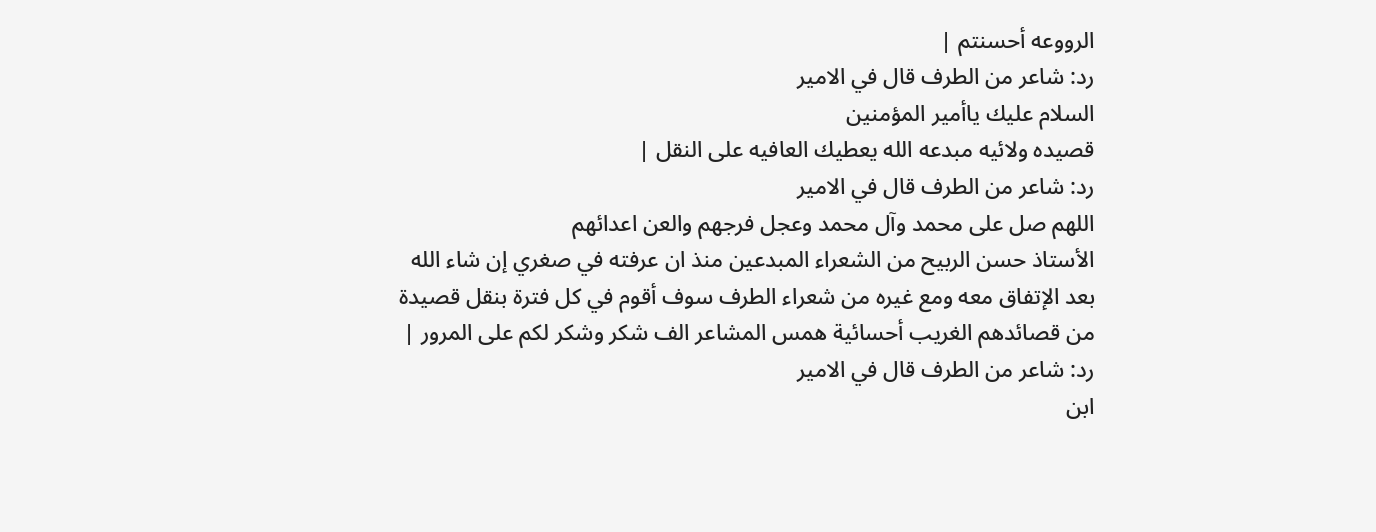الرووعه أحسنتم |
رد: شاعر من الطرف قال في الامير
السلام عليك ياأمير المؤمنين
قصيده ولائيه مبدعه الله يعطيك العافيه على النقل |
رد: شاعر من الطرف قال في الامير
اللهم صل على محمد وآل محمد وعجل فرجهم والعن اعدائهم
الأستاذ حسن الربيح من الشعراء المبدعين منذ ان عرفته في صغري إن شاء الله بعد الإتفاق معه ومع غيره من شعراء الطرف سوف أقوم في كل فترة بنقل قصيدة من قصائدهم الغريب أحسائية همس المشاعر الف شكر وشكر لكم على المرور |
رد: شاعر من الطرف قال في الامير
ابن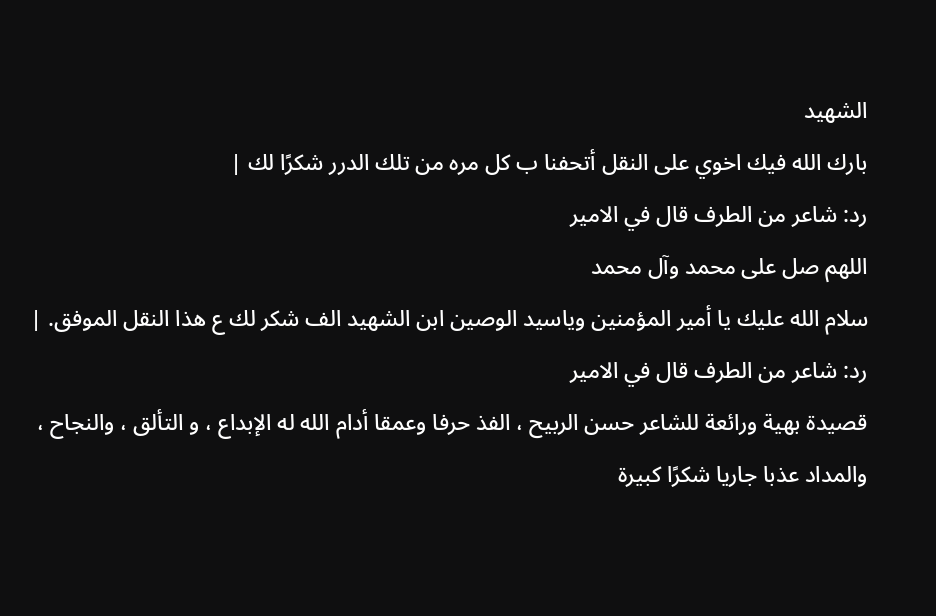الشهيد
بارك الله فيك اخوي على النقل أتحفنا ب كل مره من تلك الدرر شكرًا لك |
رد: شاعر من الطرف قال في الامير
اللهم صل على محمد وآل محمد
سلام الله عليك يا أمير المؤمنين وياسيد الوصين ابن الشهيد الف شكر لك ع هذا النقل الموفق. |
رد: شاعر من الطرف قال في الامير
قصيدة بهية ورائعة للشاعر حسن الربيح ، الفذ حرفا وعمقا أدام الله له الإبداع ، و التألق ، والنجاح ، والمداد عذبا جاريا شكرًا كبيرة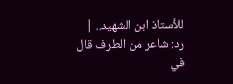للأستاذ ابن الشهيد.. |
رد: شاعر من الطرف قال في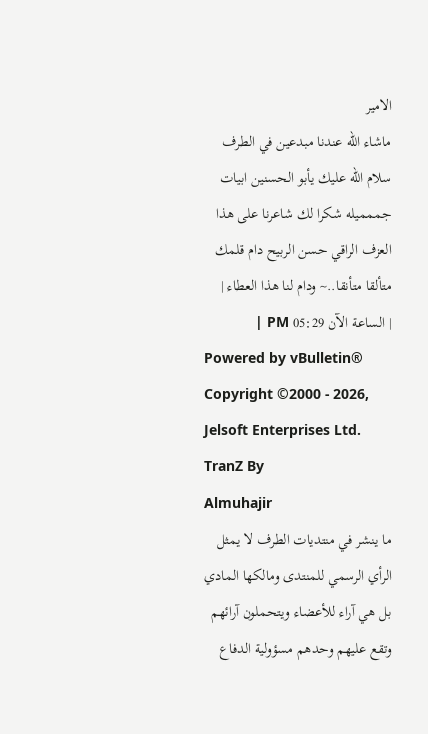الامير
ماشاء الله عندنا مبدعين في الطرف
سلام الله عليك يأبو الحسنين ابيات جممميله شكرا لك شاعرنا على هذا العزف الراقي حسن الربيح دام قلمك متألقا متأنقا..~ ودام لنا هذا العطاء |
| الساعة الآن 05:29 PM |
Powered by vBulletin® Copyright ©2000 - 2026, Jelsoft Enterprises Ltd. TranZ By
Almuhajir
ما ينشر في منتديات الطرف لا يمثل الرأي الرسمي للمنتدى ومالكها المادي
بل هي آراء للأعضاء ويتحملون آرائهم وتقع عليهم وحدهم مسؤولية الدفاع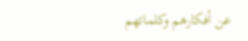عن أفكارهم وكلماتهم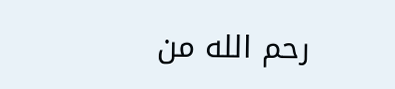رحم الله من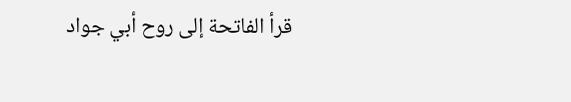قرأ الفاتحة إلى روح أبي جواد